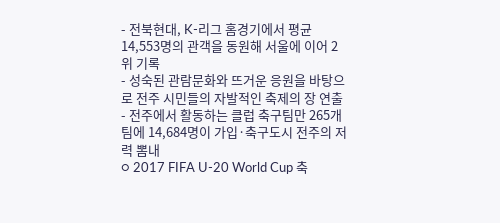- 전북현대, K-리그 홈경기에서 평균 14,553명의 관객을 동원해 서울에 이어 2위 기록
- 성숙된 관람문화와 뜨거운 응원을 바탕으로 전주 시민들의 자발적인 축제의 장 연출
- 전주에서 활동하는 클럽 축구팀만 265개 팀에 14,684명이 가입·축구도시 전주의 저력 뽐내
○ 2017 FIFA U-20 World Cup 축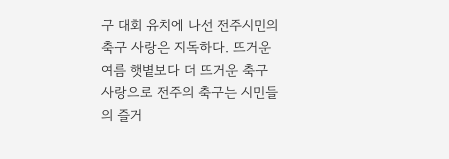구 대회 유치에 나선 전주시민의 축구 사랑은 지독하다. 뜨거운 여름 햇볕보다 더 뜨거운 축구 사랑으로 전주의 축구는 시민들의 즐거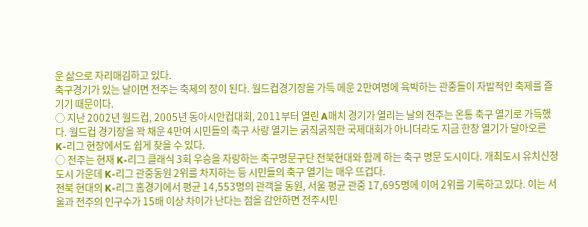운 삶으로 자리매김하고 있다.
축구경기가 있는 날이면 전주는 축제의 장이 된다. 월드컵경기장을 가득 메운 2만여명에 육박하는 관중들이 자발적인 축제를 즐기기 때문이다.
○ 지난 2002년 월드컵, 2005년 동아시안컵대회, 2011부터 열린 A매치 경기가 열리는 날의 전주는 온통 축구 열기로 가득했다. 월드컵 경기장을 꽉 채운 4만여 시민들의 축구 사랑 열기는 굵직굵직한 국제대회가 아니더라도 지금 한창 열기가 달아오른 K-리그 현장에서도 쉽게 찾을 수 있다.
○ 전주는 현재 K-리그 클래식 3회 우승을 자랑하는 축구명문구단 전북현대와 함께 하는 축구 명문 도시이다. 개최도시 유치신청 도시 가운데 K-리그 관중동원 2위를 차지하는 등 시민들의 축구 열기는 매우 뜨겁다.
전북 현대의 K-리그 홈경기에서 평균 14,553명의 관객을 동원, 서울 평균 관중 17,695명에 이어 2위를 기록하고 있다. 이는 서울과 전주의 인구수가 15배 이상 차이가 난다는 점을 감안하면 전주시민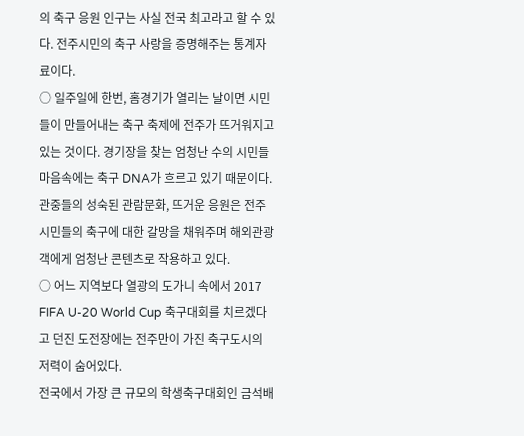의 축구 응원 인구는 사실 전국 최고라고 할 수 있다. 전주시민의 축구 사랑을 증명해주는 통계자료이다.
○ 일주일에 한번, 홈경기가 열리는 날이면 시민들이 만들어내는 축구 축제에 전주가 뜨거워지고 있는 것이다. 경기장을 찾는 엄청난 수의 시민들 마음속에는 축구 DNA가 흐르고 있기 때문이다. 관중들의 성숙된 관람문화, 뜨거운 응원은 전주 시민들의 축구에 대한 갈망을 채워주며 해외관광객에게 엄청난 콘텐츠로 작용하고 있다.
○ 어느 지역보다 열광의 도가니 속에서 2017 FIFA U-20 World Cup 축구대회를 치르겠다고 던진 도전장에는 전주만이 가진 축구도시의 저력이 숨어있다.
전국에서 가장 큰 규모의 학생축구대회인 금석배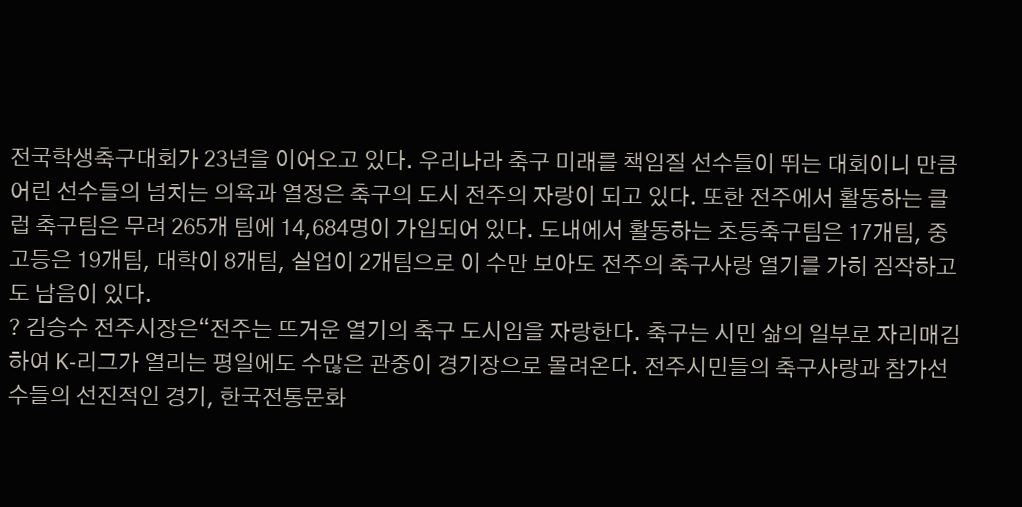전국학생축구대회가 23년을 이어오고 있다. 우리나라 축구 미래를 책임질 선수들이 뛰는 대회이니 만큼 어린 선수들의 넘치는 의욕과 열정은 축구의 도시 전주의 자랑이 되고 있다. 또한 전주에서 활동하는 클럽 축구팀은 무려 265개 팀에 14,684명이 가입되어 있다. 도내에서 활동하는 초등축구팀은 17개팀, 중고등은 19개팀, 대학이 8개팀, 실업이 2개팀으로 이 수만 보아도 전주의 축구사랑 열기를 가히 짐작하고도 남음이 있다.
? 김승수 전주시장은“전주는 뜨거운 열기의 축구 도시임을 자랑한다. 축구는 시민 삶의 일부로 자리매김하여 K-리그가 열리는 평일에도 수많은 관중이 경기장으로 몰려온다. 전주시민들의 축구사랑과 참가선수들의 선진적인 경기, 한국전통문화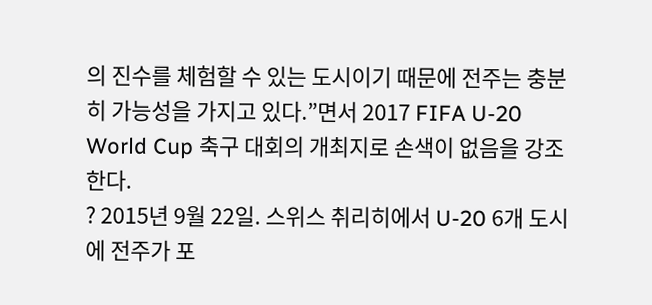의 진수를 체험할 수 있는 도시이기 때문에 전주는 충분히 가능성을 가지고 있다.”면서 2017 FIFA U-20 World Cup 축구 대회의 개최지로 손색이 없음을 강조한다.
? 2015년 9월 22일. 스위스 취리히에서 U-20 6개 도시에 전주가 포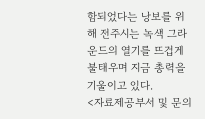함되었다는 낭보를 위해 전주시는 녹색 그라운드의 열기를 뜨겁게 불태우며 지금 총력을 기울이고 있다.
<자료제공부서 및 문의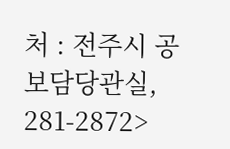처 : 전주시 공보담당관실, 281-2872>